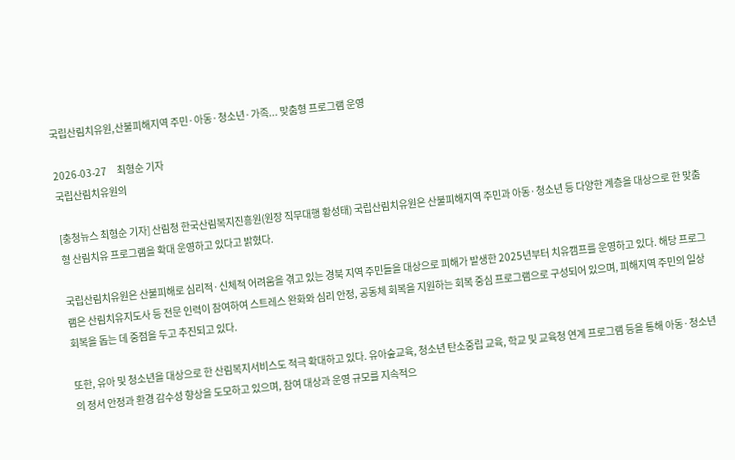국립산림치유원,산불피해지역 주민·아동·청소년·가족... 맞춤형 프로그램 운영

2026-03-27     최형순 기자
국립산림치유원의

[충청뉴스 최형순 기자] 산림청 한국산림복지진흥원(원장 직무대행 황성태) 국립산림치유원은 산불피해지역 주민과 아동·청소년 등 다양한 계층을 대상으로 한 맞춤형 산림치유 프로그램을 확대 운영하고 있다고 밝혔다.

국립산림치유원은 산불피해로 심리적·신체적 어려움을 겪고 있는 경북 지역 주민들을 대상으로 피해가 발생한 2025년부터 치유캠프를 운영하고 있다. 해당 프로그램은 산림치유지도사 등 전문 인력이 참여하여 스트레스 완화와 심리 안정, 공동체 회복을 지원하는 회복 중심 프로그램으로 구성되어 있으며, 피해지역 주민의 일상 회복을 돕는 데 중점을 두고 추진되고 있다.

또한, 유아 및 청소년을 대상으로 한 산림복지서비스도 적극 확대하고 있다. 유아숲교육, 청소년 탄소중립 교육, 학교 및 교육청 연계 프로그램 등을 통해 아동·청소년의 정서 안정과 환경 감수성 향상을 도모하고 있으며, 참여 대상과 운영 규모를 지속적으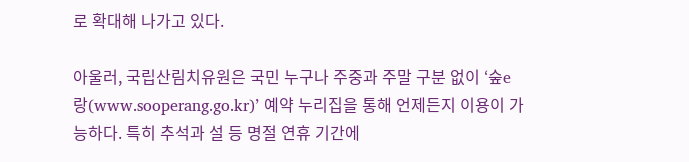로 확대해 나가고 있다.

아울러, 국립산림치유원은 국민 누구나 주중과 주말 구분 없이 ‘숲e랑(www.sooperang.go.kr)’ 예약 누리집을 통해 언제든지 이용이 가능하다. 특히 추석과 설 등 명절 연휴 기간에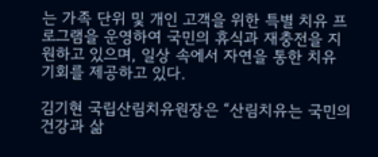는 가족 단위 및 개인 고객을 위한 특별 치유 프로그램을 운영하여 국민의 휴식과 재충전을 지원하고 있으며, 일상 속에서 자연을 통한 치유 기회를 제공하고 있다.

김기현 국립산림치유원장은 “산림치유는 국민의 건강과 삶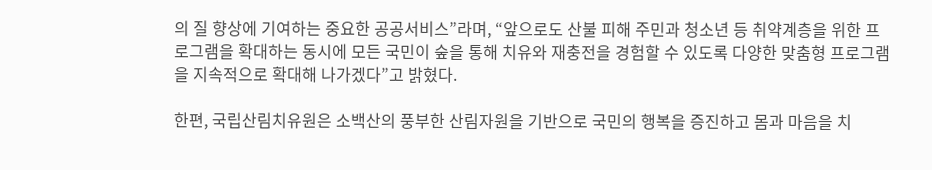의 질 향상에 기여하는 중요한 공공서비스”라며, “앞으로도 산불 피해 주민과 청소년 등 취약계층을 위한 프로그램을 확대하는 동시에 모든 국민이 숲을 통해 치유와 재충전을 경험할 수 있도록 다양한 맞춤형 프로그램을 지속적으로 확대해 나가겠다”고 밝혔다.

한편, 국립산림치유원은 소백산의 풍부한 산림자원을 기반으로 국민의 행복을 증진하고 몸과 마음을 치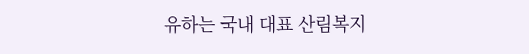유하는 국내 대표 산림복지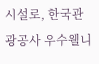시설로, 한국관광공사 우수웰니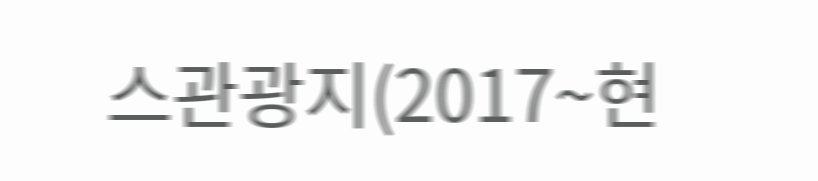스관광지(2017~현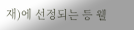재)에 선정되는 등 웰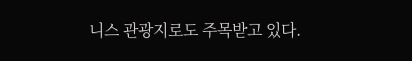니스 관광지로도 주목받고 있다.